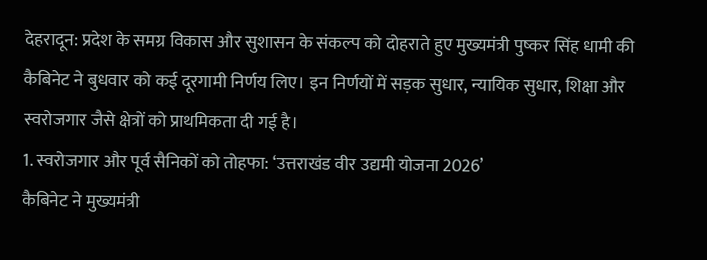देहरादून: प्रदेश के समग्र विकास और सुशासन के संकल्प को दोहराते हुए मुख्यमंत्री पुष्कर सिंह धामी की कैबिनेट ने बुधवार को कई दूरगामी निर्णय लिए। इन निर्णयों में सड़क सुधार, न्यायिक सुधार, शिक्षा और स्वरोजगार जैसे क्षेत्रों को प्राथमिकता दी गई है।
1. स्वरोजगार और पूर्व सैनिकों को तोहफा: ‘उत्तराखंड वीर उद्यमी योजना 2026’
कैबिनेट ने मुख्यमंत्री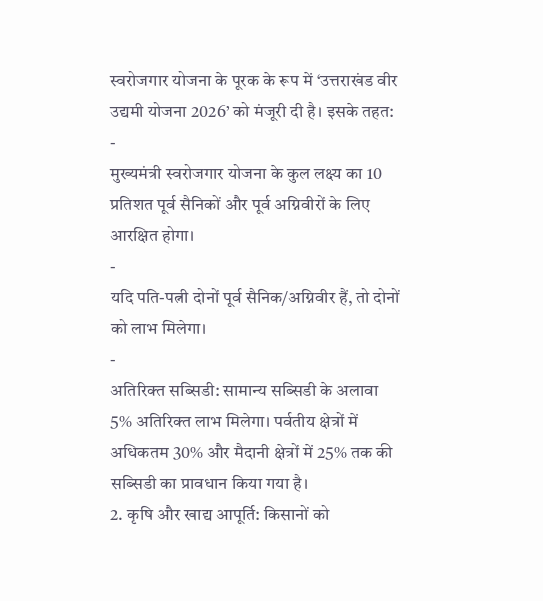स्वरोजगार योजना के पूरक के रूप में ‘उत्तराखंड वीर उद्यमी योजना 2026’ को मंजूरी दी है। इसके तहत:
-
मुख्यमंत्री स्वरोजगार योजना के कुल लक्ष्य का 10 प्रतिशत पूर्व सैनिकों और पूर्व अग्निवीरों के लिए आरक्षित होगा।
-
यदि पति-पत्नी दोनों पूर्व सैनिक/अग्निवीर हैं, तो दोनों को लाभ मिलेगा।
-
अतिरिक्त सब्सिडी: सामान्य सब्सिडी के अलावा 5% अतिरिक्त लाभ मिलेगा। पर्वतीय क्षेत्रों में अधिकतम 30% और मैदानी क्षेत्रों में 25% तक की सब्सिडी का प्रावधान किया गया है।
2. कृषि और खाद्य आपूर्ति: किसानों को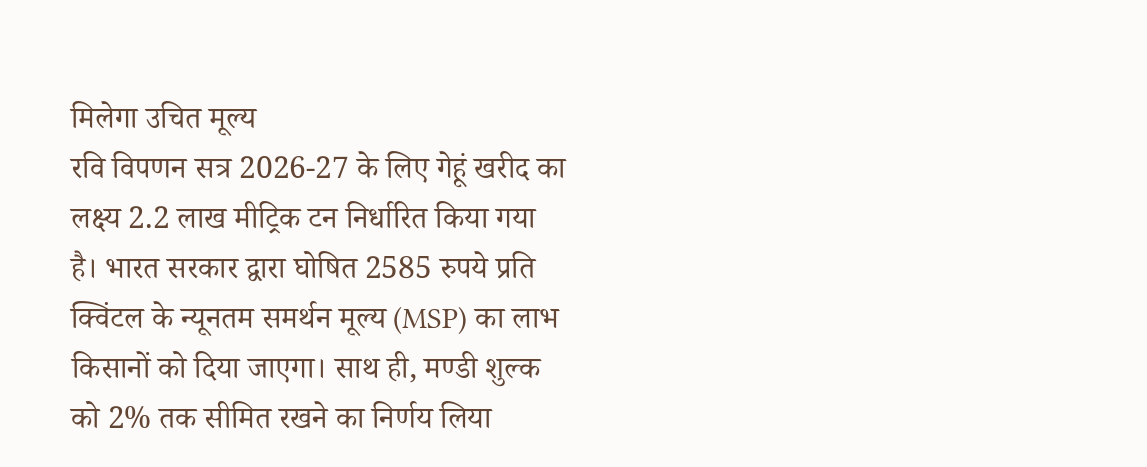मिलेगा उचित मूल्य
रवि विपणन सत्र 2026-27 के लिए गेहूं खरीद का लक्ष्य 2.2 लाख मीट्रिक टन निर्धारित किया गया है। भारत सरकार द्वारा घोषित 2585 रुपये प्रति क्विंटल के न्यूनतम समर्थन मूल्य (MSP) का लाभ किसानों को दिया जाएगा। साथ ही, मण्डी शुल्क को 2% तक सीमित रखने का निर्णय लिया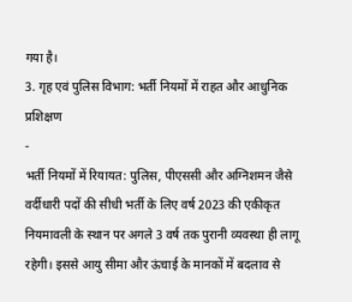गया है।
3. गृह एवं पुलिस विभाग: भर्ती नियमों में राहत और आधुनिक प्रशिक्षण
-
भर्ती नियमों में रियायत: पुलिस, पीएससी और अग्निशमन जैसे वर्दीधारी पदों की सीधी भर्ती के लिए वर्ष 2023 की एकीकृत नियमावली के स्थान पर अगले 3 वर्ष तक पुरानी व्यवस्था ही लागू रहेगी। इससे आयु सीमा और ऊंचाई के मानकों में बदलाव से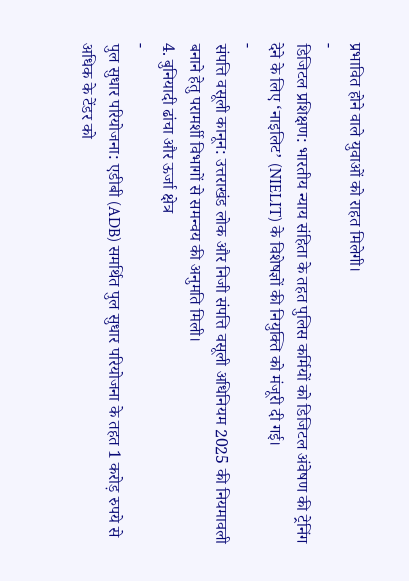प्रभावित होने वाले युवाओं को राहत मिलेगी।
-
डिजिटल प्रशिक्षण: भारतीय न्याय संहिता के तहत पुलिस कर्मियों को डिजिटल अंवेषण की ट्रेनिंग देने के लिए ‘नाइलिट’ (NIELIT) के विशेषज्ञों की नियुक्ति को मंजूरी दी गई।
-
संपत्ति वसूली कानून: उत्तराखंड लोक और निजी संपत्ति वसूली अधिनियम 2025 की नियमावली बनाने हेतु परामर्शी विभागों से समन्वय की अनुमति मिली।
4. बुनियादी ढांचा और ऊर्जा क्षेत्र
-
पुल सुधार परियोजना: एडीबी (ADB) समर्थित पुल सुधार परियोजना के तहत 1 करोड़ रुपये से अधिक के टेंडर को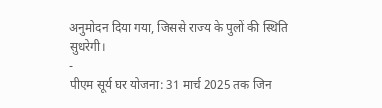अनुमोदन दिया गया, जिससे राज्य के पुलों की स्थिति सुधरेगी।
-
पीएम सूर्य घर योजना: 31 मार्च 2025 तक जिन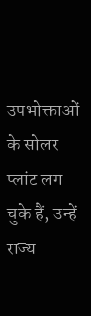उपभोक्ताओं के सोलर प्लांट लग चुके हैं, उन्हें राज्य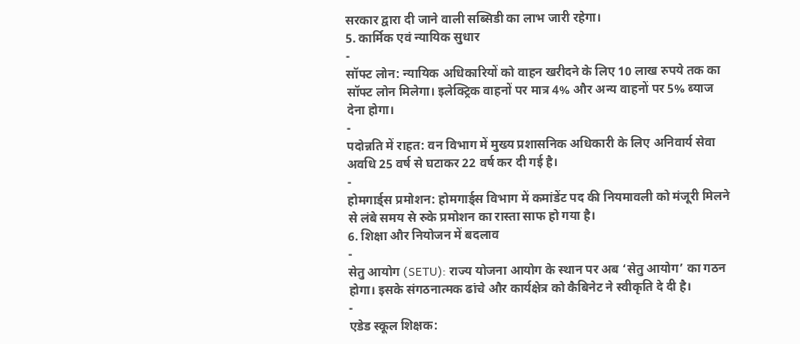सरकार द्वारा दी जाने वाली सब्सिडी का लाभ जारी रहेगा।
5. कार्मिक एवं न्यायिक सुधार
-
सॉफ्ट लोन: न्यायिक अधिकारियों को वाहन खरीदने के लिए 10 लाख रुपये तक का सॉफ्ट लोन मिलेगा। इलेक्ट्रिक वाहनों पर मात्र 4% और अन्य वाहनों पर 5% ब्याज देना होगा।
-
पदोन्नति में राहत: वन विभाग में मुख्य प्रशासनिक अधिकारी के लिए अनिवार्य सेवा अवधि 25 वर्ष से घटाकर 22 वर्ष कर दी गई है।
-
होमगार्ड्स प्रमोशन: होमगार्ड्स विभाग में कमांडेंट पद की नियमावली को मंजूरी मिलने से लंबे समय से रुके प्रमोशन का रास्ता साफ हो गया है।
6. शिक्षा और नियोजन में बदलाव
-
सेतु आयोग (SETU): राज्य योजना आयोग के स्थान पर अब ‘सेतु आयोग’ का गठन होगा। इसके संगठनात्मक ढांचे और कार्यक्षेत्र को कैबिनेट ने स्वीकृति दे दी है।
-
एडेड स्कूल शिक्षक: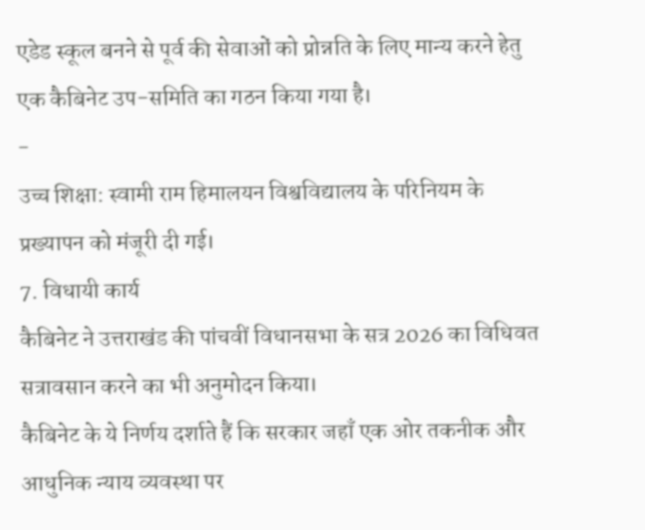एडेड स्कूल बनने से पूर्व की सेवाओं को प्रोन्नति के लिए मान्य करने हेतु एक कैबिनेट उप-समिति का गठन किया गया है।
-
उच्च शिक्षा: स्वामी राम हिमालयन विश्वविद्यालय के परिनियम के प्रख्यापन को मंजूरी दी गई।
7. विधायी कार्य
कैबिनेट ने उत्तराखंड की पांचवीं विधानसभा के सत्र 2026 का विधिवत सत्रावसान करने का भी अनुमोदन किया।
कैबिनेट के ये निर्णय दर्शाते हैं कि सरकार जहाँ एक ओर तकनीक और आधुनिक न्याय व्यवस्था पर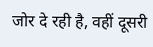जोर दे रही है, वहीं दूसरी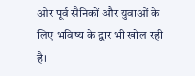ओर पूर्व सैनिकों और युवाओं के लिए भविष्य के द्वार भी खोल रही है।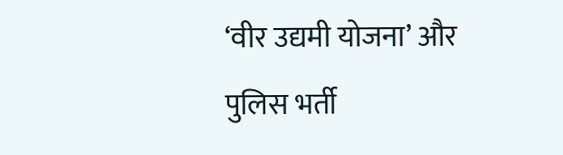‘वीर उद्यमी योजना’ और पुलिस भर्ती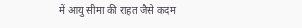में आयु सीमा की राहत जैसे कदम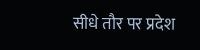सीधे तौर पर प्रदेश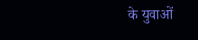के युवाओं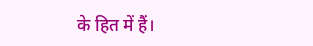के हित में हैं।